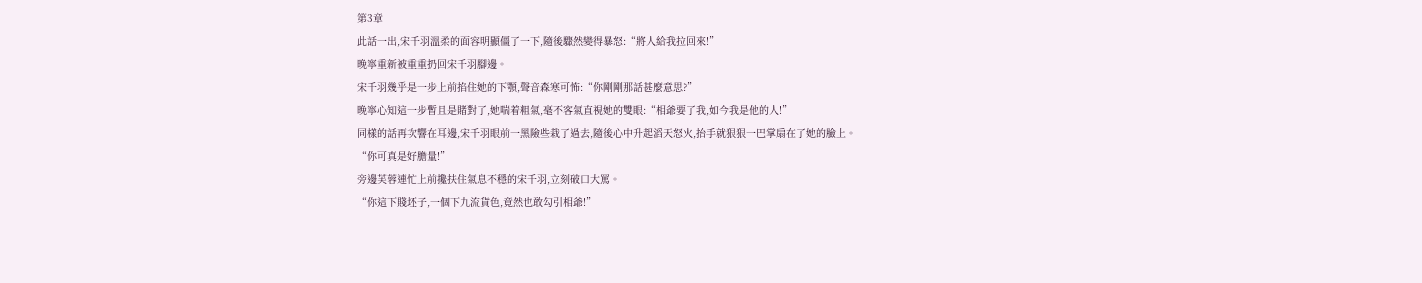第3章
此話一出,宋千羽溫柔的面容明顯僵了一下,隨後驟然變得暴怒:“將人給我拉回來!”
晚寧重新被重重扔回宋千羽腳邊。
宋千羽幾乎是一步上前掐住她的下顎,聲音森寒可怖:“你剛剛那話甚麼意思?”
晚寧心知這一步暫且是賭對了,她喘着粗氣,毫不客氣直視她的雙眼:“相爺要了我,如今我是他的人!”
同樣的話再次響在耳邊,宋千羽眼前一黑險些栽了過去,隨後心中升起滔天怒火,抬手就狠狠一巴掌扇在了她的臉上。
“你可真是好膽量!”
旁邊芙蓉連忙上前攙扶住氣息不穩的宋千羽,立刻破口大罵。
“你這下賤坯子,一個下九流貨色,竟然也敢勾引相爺!”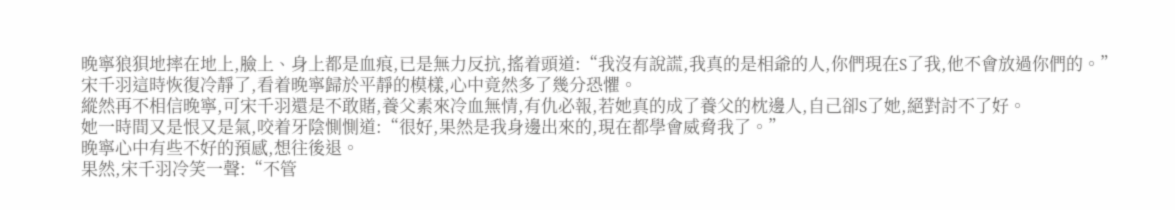晚寧狼狽地摔在地上,臉上、身上都是血痕,已是無力反抗,搖着頭道:“我沒有說謊,我真的是相爺的人,你們現在S了我,他不會放過你們的。”
宋千羽這時恢復冷靜了,看着晚寧歸於平靜的模樣,心中竟然多了幾分恐懼。
縱然再不相信晚寧,可宋千羽還是不敢賭,養父素來冷血無情,有仇必報,若她真的成了養父的枕邊人,自己卻S了她,絕對討不了好。
她一時間又是恨又是氣,咬着牙陰惻惻道:“很好,果然是我身邊出來的,現在都學會威脅我了。”
晚寧心中有些不好的預感,想往後退。
果然,宋千羽冷笑一聲:“不管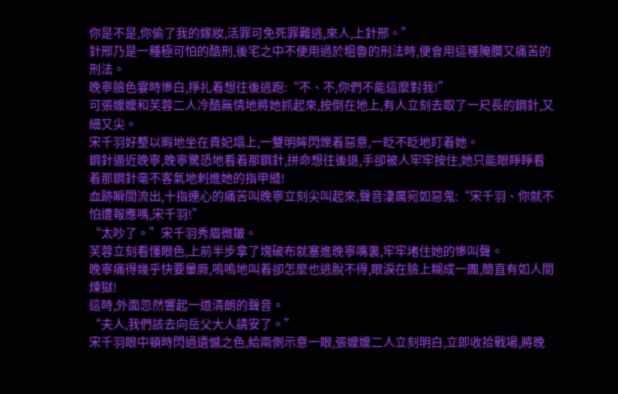你是不是,你偷了我的嫁妝,活罪可免死罪難逃,來人,上針邢。”
針邢乃是一種極可怕的酷刑,後宅之中不便用過於粗魯的刑法時,便會用這種腌臢又痛苦的刑法。
晚寧臉色霎時慘白,掙扎着想往後逃跑:“不、不,你們不能這麼對我!”
可張嬤嬤和芙蓉二人冷酷無情地將她抓起來,按倒在地上,有人立刻去取了一尺長的鋼針,又細又尖。
宋千羽好整以暇地坐在貴妃塌上,一雙明眸閃爍着惡意,一眨不眨地盯着她。
鋼針逼近晚寧,晚寧驚恐地看着那鋼針,拼命想往後退,手卻被人牢牢按住,她只能眼睜睜看着那鋼針毫不客氣地刺進她的指甲縫!
血跡瞬間流出,十指連心的痛苦叫晚寧立刻尖叫起來,聲音淒厲宛如惡鬼:“宋千羽、你就不怕遭報應嗎,宋千羽!”
“太吵了。”宋千羽秀眉微皺。
芙蓉立刻看懂眼色,上前半步拿了塊破布就塞進晚寧嘴裏,牢牢堵住她的慘叫聲。
晚寧痛得幾乎快要暈厥,嗚嗚地叫着卻怎麼也逃脫不得,眼淚在臉上糊成一團,簡直有如人間煉獄!
這時,外面忽然響起一道清朗的聲音。
“夫人,我們該去向岳父大人請安了。”
宋千羽眼中頓時閃過遺憾之色,給兩側示意一眼,張嬤嬤二人立刻明白,立即收拾戰場,將晚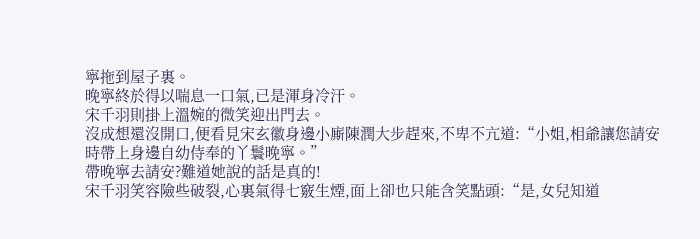寧拖到屋子裏。
晚寧終於得以喘息一口氣,已是渾身冷汗。
宋千羽則掛上溫婉的微笑迎出門去。
沒成想還沒開口,便看見宋玄徽身邊小廝陳潤大步趕來,不卑不亢道:“小姐,相爺讓您請安時帶上身邊自幼侍奉的丫鬟晚寧。”
帶晚寧去請安?難道她說的話是真的!
宋千羽笑容險些破裂,心裏氣得七竅生煙,面上卻也只能含笑點頭:“是,女兒知道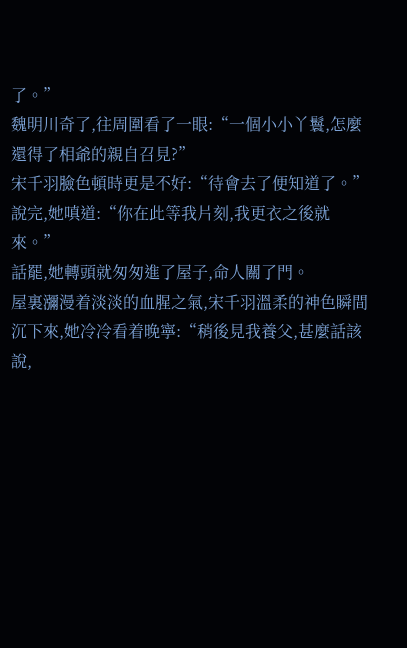了。”
魏明川奇了,往周圍看了一眼:“一個小小丫鬟,怎麼還得了相爺的親自召見?”
宋千羽臉色頓時更是不好:“待會去了便知道了。”
說完,她嗔道:“你在此等我片刻,我更衣之後就來。”
話罷,她轉頭就匆匆進了屋子,命人關了門。
屋裏瀰漫着淡淡的血腥之氣,宋千羽溫柔的神色瞬間沉下來,她冷冷看着晚寧:“稍後見我養父,甚麼話該說,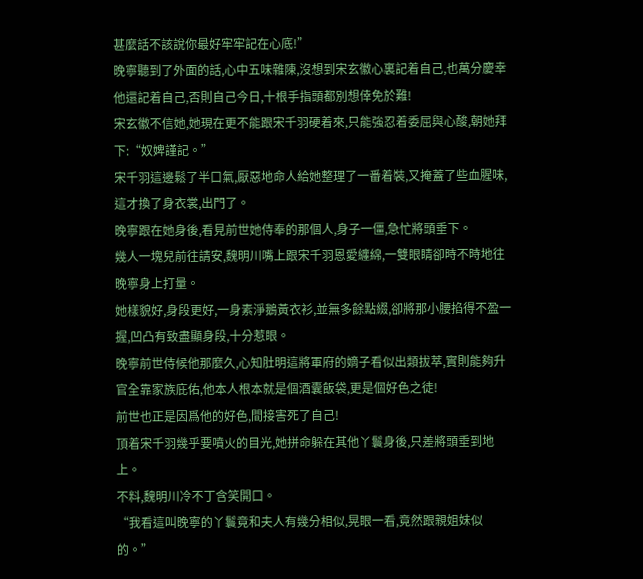甚麼話不該說你最好牢牢記在心底!”
晚寧聽到了外面的話,心中五味雜陳,沒想到宋玄徽心裏記着自己,也萬分慶幸他還記着自己,否則自己今日,十根手指頭都別想倖免於難!
宋玄徽不信她,她現在更不能跟宋千羽硬着來,只能強忍着委屈與心酸,朝她拜下:“奴婢謹記。”
宋千羽這邊鬆了半口氣,厭惡地命人給她整理了一番着裝,又掩蓋了些血腥味,這才換了身衣裳,出門了。
晚寧跟在她身後,看見前世她侍奉的那個人,身子一僵,急忙將頭垂下。
幾人一塊兒前往請安,魏明川嘴上跟宋千羽恩愛纏綿,一雙眼睛卻時不時地往晚寧身上打量。
她樣貌好,身段更好,一身素淨鵝黃衣衫,並無多餘點綴,卻將那小腰掐得不盈一握,凹凸有致盡顯身段,十分惹眼。
晚寧前世侍候他那麼久,心知肚明這將軍府的嫡子看似出類拔萃,實則能夠升官全靠家族庇佑,他本人根本就是個酒囊飯袋,更是個好色之徒!
前世也正是因爲他的好色,間接害死了自己!
頂着宋千羽幾乎要噴火的目光,她拼命躲在其他丫鬟身後,只差將頭垂到地上。
不料,魏明川冷不丁含笑開口。
“我看這叫晚寧的丫鬟竟和夫人有幾分相似,晃眼一看,竟然跟親姐妹似的。”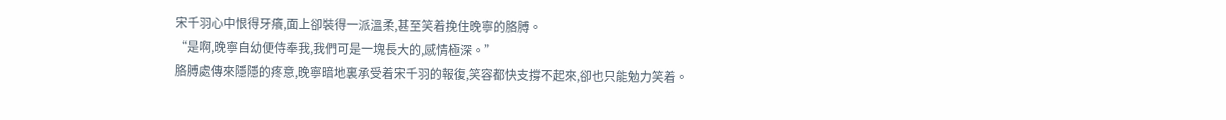宋千羽心中恨得牙癢,面上卻裝得一派溫柔,甚至笑着挽住晚寧的胳膊。
“是啊,晚寧自幼便侍奉我,我們可是一塊長大的,感情極深。”
胳膊處傳來隱隱的疼意,晚寧暗地裏承受着宋千羽的報復,笑容都快支撐不起來,卻也只能勉力笑着。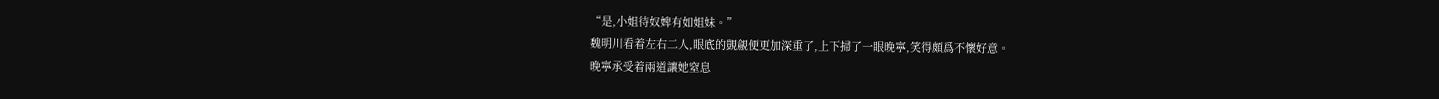“是,小姐待奴婢有如姐妹。”
魏明川看着左右二人,眼底的覬覦便更加深重了,上下掃了一眼晚寧,笑得頗爲不懷好意。
晚寧承受着兩道讓她窒息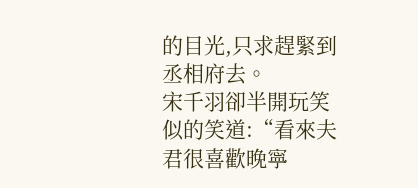的目光,只求趕緊到丞相府去。
宋千羽卻半開玩笑似的笑道:“看來夫君很喜歡晚寧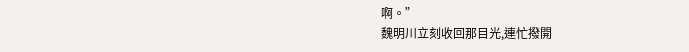啊。”
魏明川立刻收回那目光,連忙撥開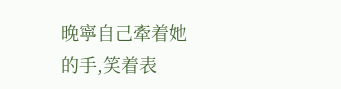晚寧自己牽着她的手,笑着表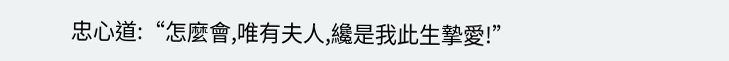忠心道:“怎麼會,唯有夫人,纔是我此生摯愛!”